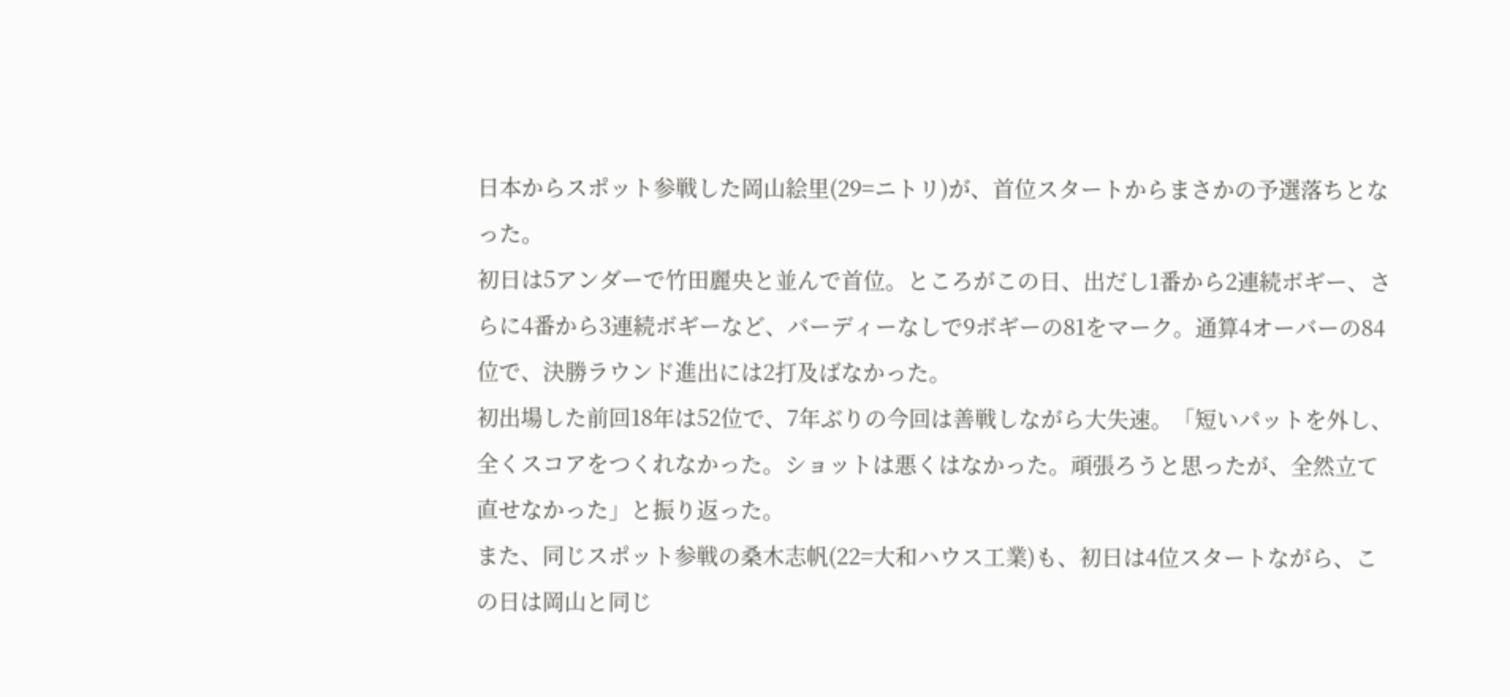日本からスポット参戦した岡山絵里(29=ニトリ)が、首位スタートからまさかの予選落ちとなった。
初日は5アンダーで竹田麗央と並んで首位。ところがこの日、出だし1番から2連続ボギー、さらに4番から3連続ボギーなど、バーディーなしで9ボギーの81をマーク。通算4オーバーの84位で、決勝ラウンド進出には2打及ばなかった。
初出場した前回18年は52位で、7年ぶりの今回は善戦しながら大失速。「短いパットを外し、全くスコアをつくれなかった。ショットは悪くはなかった。頑張ろうと思ったが、全然立て直せなかった」と振り返った。
また、同じスポット参戦の桑木志帆(22=大和ハウス工業)も、初日は4位スタートながら、この日は岡山と同じ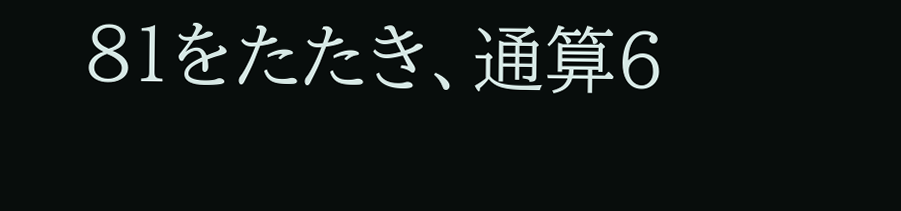81をたたき、通算6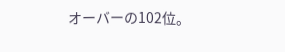オーバーの102位。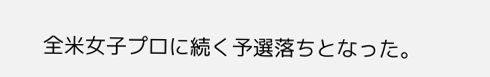全米女子プロに続く予選落ちとなった。